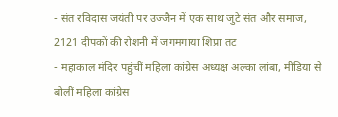- संत रविदास जयंती पर उज्जैन में एक साथ जुटे संत और समाज, 2121 दीपकों की रोशनी में जगमगाया शिप्रा तट
- महाकाल मंदिर पहुंचीं महिला कांग्रेस अध्यक्ष अल्का लांबा, मीडिया से बोलीं महिला कांग्रेस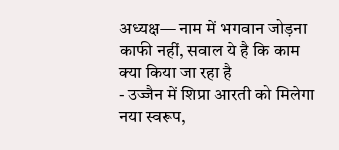अध्यक्ष— नाम में भगवान जोड़ना काफी नहीं, सवाल ये है कि काम क्या किया जा रहा है
- उज्जैन में शिप्रा आरती को मिलेगा नया स्वरूप,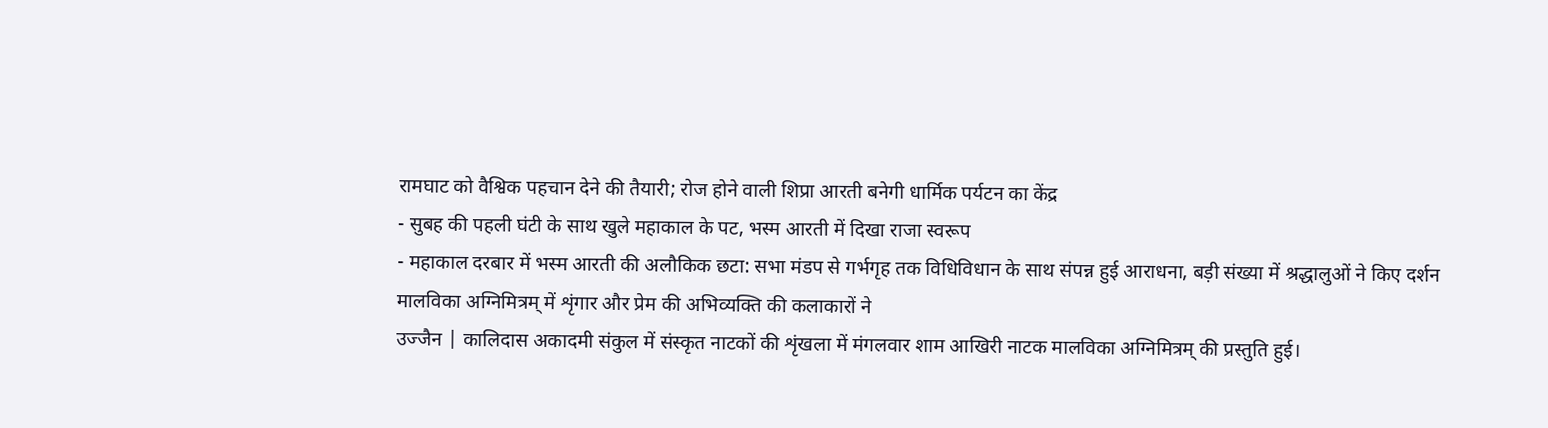रामघाट को वैश्विक पहचान देने की तैयारी; रोज होने वाली शिप्रा आरती बनेगी धार्मिक पर्यटन का केंद्र
- सुबह की पहली घंटी के साथ खुले महाकाल के पट, भस्म आरती में दिखा राजा स्वरूप
- महाकाल दरबार में भस्म आरती की अलौकिक छटा: सभा मंडप से गर्भगृह तक विधिविधान के साथ संपन्न हुई आराधना, बड़ी संख्या में श्रद्धालुओं ने किए दर्शन
मालविका अग्निमित्रम् में शृंगार और प्रेम की अभिव्यक्ति की कलाकारों ने
उज्जैन | कालिदास अकादमी संकुल में संस्कृत नाटकों की शृंखला में मंगलवार शाम आखिरी नाटक मालविका अग्निमित्रम् की प्रस्तुति हुई।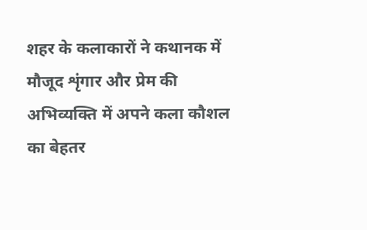शहर के कलाकारों ने कथानक में मौजूद शृंगार और प्रेम की अभिव्यक्ति में अपने कला कौशल का बेहतर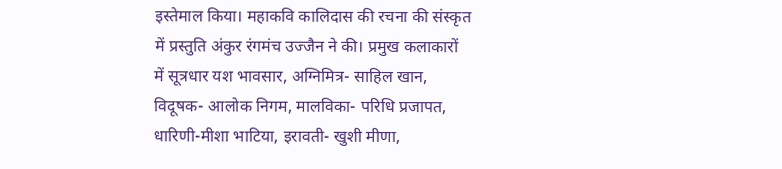इस्तेमाल किया। महाकवि कालिदास की रचना की संस्कृत में प्रस्तुति अंकुर रंगमंच उज्जैन ने की। प्रमुख कलाकारों में सूत्रधार यश भावसार, अग्निमित्र- साहिल खान, विदूषक- आलोक निगम, मालविका- परिधि प्रजापत, धारिणी-मीशा भाटिया, इरावती- खुशी मीणा,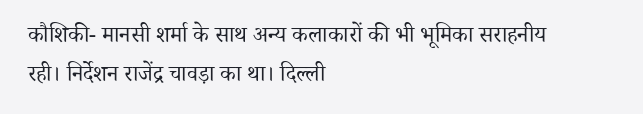कौशिकी- मानसी शर्मा के साथ अन्य कलाकारों की भी भूमिका सराहनीय रही। निर्देशन राजेंद्र चावड़ा का था। दिल्ली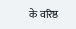के वरिष्ठ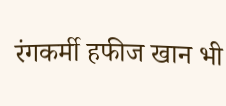रंगकर्मी हफीज खान भी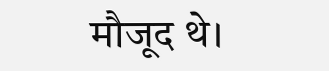मौजूद थे।